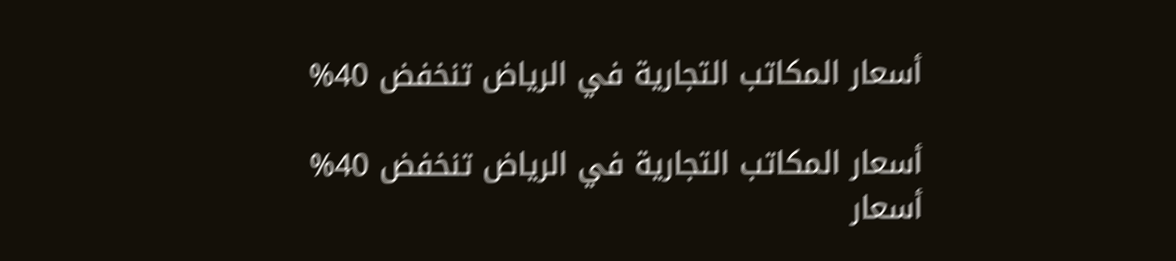أسعار المكاتب التجارية في الرياض تنخفض 40%

أسعار المكاتب التجارية في الرياض تنخفض 40%
أسعار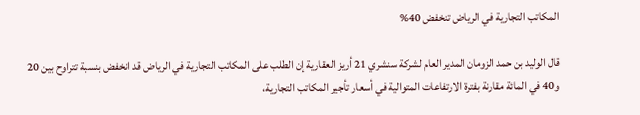المكاتب التجارية في الرياض تنخفض 40%

قال الوليد بن حمد الزومان المدير العام لشركة سنشري 21 أريز العقارية إن الطلب على المكاتب التجارية في الرياض قد انخفض بنسبة تتراوح بين 20 و40 في المائة مقارنة بفترة الارتفاعات المتوالية في أسعار تأجير المكاتب التجارية،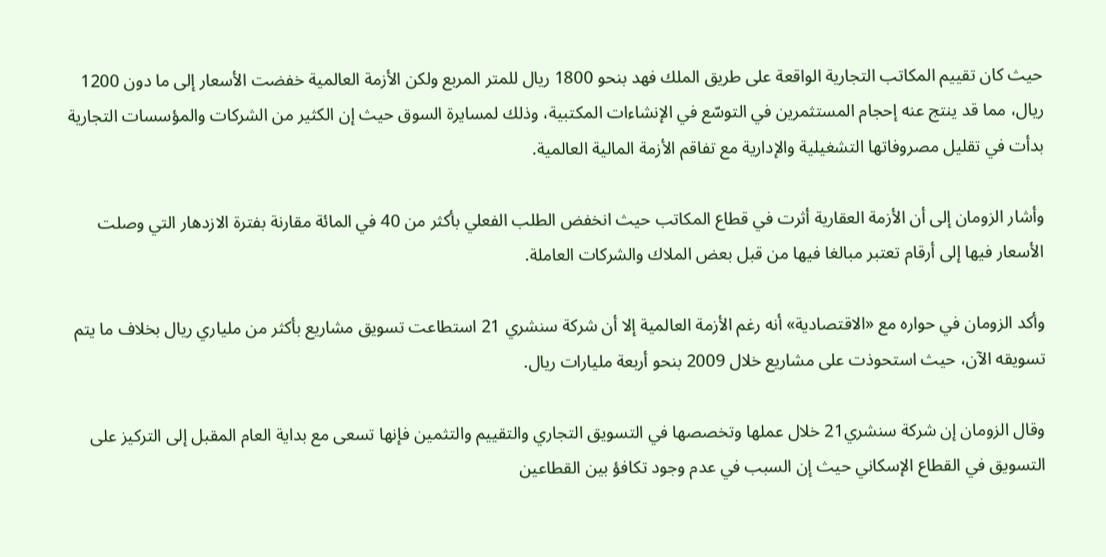حيث كان تقييم المكاتب التجارية الواقعة على طريق الملك فهد بنحو 1800 ريال للمتر المربع ولكن الأزمة العالمية خفضت الأسعار إلى ما دون 1200 ريال، مما قد ينتج عنه إحجام المستثمرين في التوسّع في الإنشاءات المكتبية، وذلك لمسايرة السوق حيث إن الكثير من الشركات والمؤسسات التجارية بدأت في تقليل مصروفاتها التشغيلية والإدارية مع تفاقم الأزمة المالية العالمية.

وأشار الزومان إلى أن الأزمة العقارية أثرت في قطاع المكاتب حيث انخفض الطلب الفعلي بأكثر من 40 في المائة مقارنة بفترة الازدهار التي وصلت الأسعار فيها إلى أرقام تعتبر مبالغا فيها من قبل بعض الملاك والشركات العاملة.

وأكد الزومان في حواره مع «الاقتصادية» أنه رغم الأزمة العالمية إلا أن شركة سنشري 21 استطاعت تسويق مشاريع بأكثر من ملياري ريال بخلاف ما يتم تسويقه الآن، حيث استحوذت على مشاريع خلال 2009 بنحو أربعة مليارات ريال.

وقال الزومان إن شركة سنشري21 خلال عملها وتخصصها في التسويق التجاري والتقييم والتثمين فإنها تسعى مع بداية العام المقبل إلى التركيز على التسويق في القطاع الإسكاني حيث إن السبب في عدم وجود تكافؤ بين القطاعين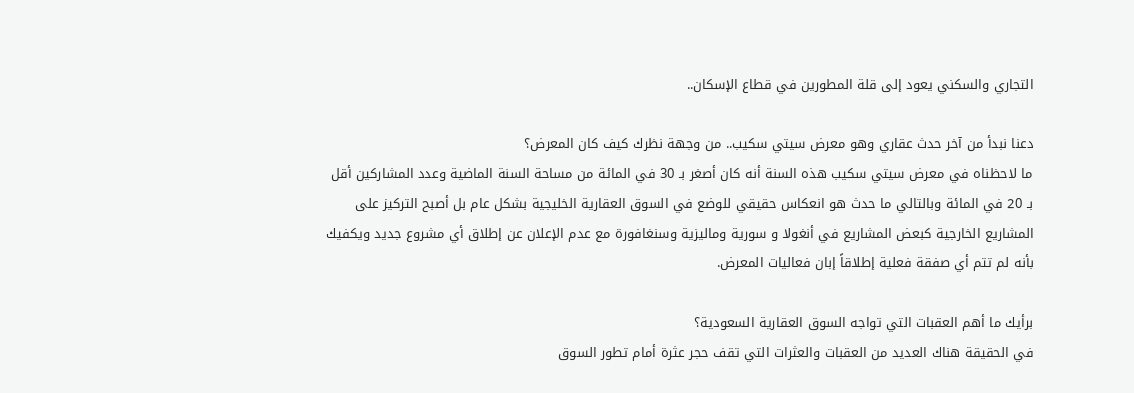التجاري والسكني يعود إلى قلة المطورين في قطاع الإسكان..

دعنا نبدأ من آخر حدث عقاري وهو معرض سيتي سكيب.. من وجهة نظرك كيف كان المعرض؟
ما لاحظناه في معرض سيتي سكيب هذه السنة أنه كان أصغر بـ 30 في المائة من مساحة السنة الماضية وعدد المشاركين أقل بـ 20 في المائة وبالتالي ما حدث هو انعكاس حقيقي للوضع في السوق العقارية الخليجية بشكل عام بل أصبح التركيز على المشاريع الخارجية كبعض المشاريع في أنغولا و سورية وماليزية وسنغافورة مع عدم الإعلان عن إطلاق أي مشروع جديد ويكفيك بأنه لم تتم أي صفقة فعلية إطلاقاً إبان فعاليات المعرض.

برأيك ما أهم العقبات التي تواجه السوق العقارية السعودية؟
في الحقيقة هناك العديد من العقبات والعثرات التي تقف حجر عثرة أمام تطور السوق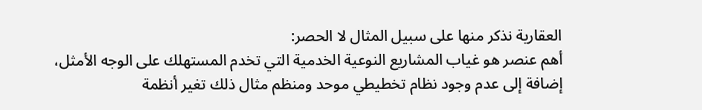العقارية نذكر منها على سبيل المثال لا الحصر:
أهم عنصر هو غياب المشاريع النوعية الخدمية التي تخدم المستهلك على الوجه الأمثل، إضافة إلى عدم وجود نظام تخطيطي موحد ومنظم مثال ذلك تغير أنظمة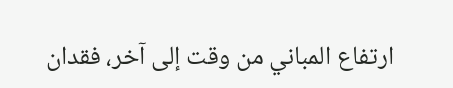ارتفاع المباني من وقت إلى آخر، فقدان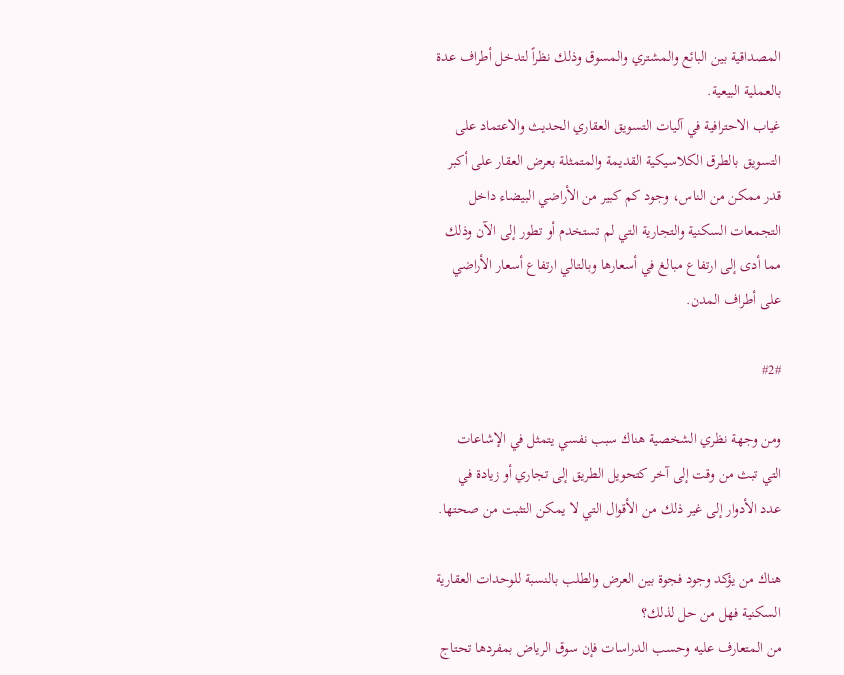المصداقية بين البائع والمشتري والمسوق وذلك نظراً لتدخل أطراف عدة بالعملية البيعية.
غياب الاحترافية في آليات التسويق العقاري الحديث والاعتماد على التسويق بالطرق الكلاسيكية القديمة والمتمثلة بعرض العقار على أكبر قدر ممكن من الناس، وجود كم كبير من الأراضي البيضاء داخل التجمعات السكنية والتجارية التي لم تستخدم أو تطور إلى الآن وذلك مما أدى إلى ارتفاع مبالغ في أسعارها وبالتالي ارتفاع أسعار الأراضي على أطراف المدن.

#2#

ومن وجهة نظري الشخصية هناك سبب نفسي يتمثل في الإشاعات التي تبث من وقت إلى آخر كتحويل الطريق إلى تجاري أو زيادة في عدد الأدوار إلى غير ذلك من الأقوال التي لا يمكن التثبت من صحتها.

هناك من يؤكد وجود فجوة بين العرض والطلب بالنسبة للوحدات العقارية السكنية فهل من حل لذلك؟
من المتعارف عليه وحسب الدراسات فإن سوق الرياض بمفردها تحتاج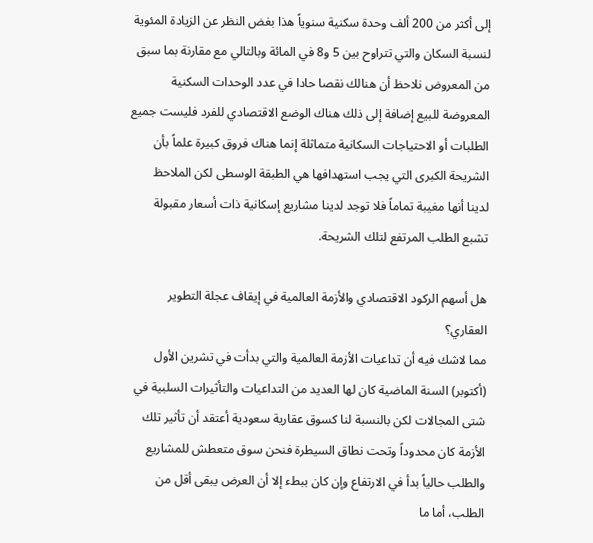إلى أكثر من 200 ألف وحدة سكنية سنوياً هذا بغض النظر عن الزيادة المئوية لنسبة السكان والتي تتراوح بين 5 و8 في المائة وبالتالي مع مقارنة بما سبق من المعروض نلاحظ أن هنالك نقصا حادا في عدد الوحدات السكنية المعروضة للبيع إضافة إلى ذلك هناك الوضع الاقتصادي للفرد فليست جميع الطلبات أو الاحتياجات السكانية متماثلة إنما هناك فروق كبيرة علماً بأن الشريحة الكبرى التي يجب استهدافها هي الطبقة الوسطى لكن الملاحظ لدينا أنها مغيبة تماماً فلا توجد لدينا مشاريع إسكانية ذات أسعار مقبولة تشبع الطلب المرتفع لتلك الشريحة.

هل أسهم الركود الاقتصادي والأزمة العالمية في إيقاف عجلة التطوير العقاري؟
مما لاشك فيه أن تداعيات الأزمة العالمية والتي بدأت في تشرين الأول (أكتوبر) السنة الماضية كان لها العديد من التداعيات والتأثيرات السلبية في شتى المجالات لكن بالنسبة لنا كسوق عقارية سعودية أعتقد أن تأثير تلك الأزمة كان محدوداً وتحت نطاق السيطرة فنحن سوق متعطش للمشاريع والطلب حالياً بدأ في الارتفاع وإن كان ببطء إلا أن العرض يبقى أقل من الطلب، أما ما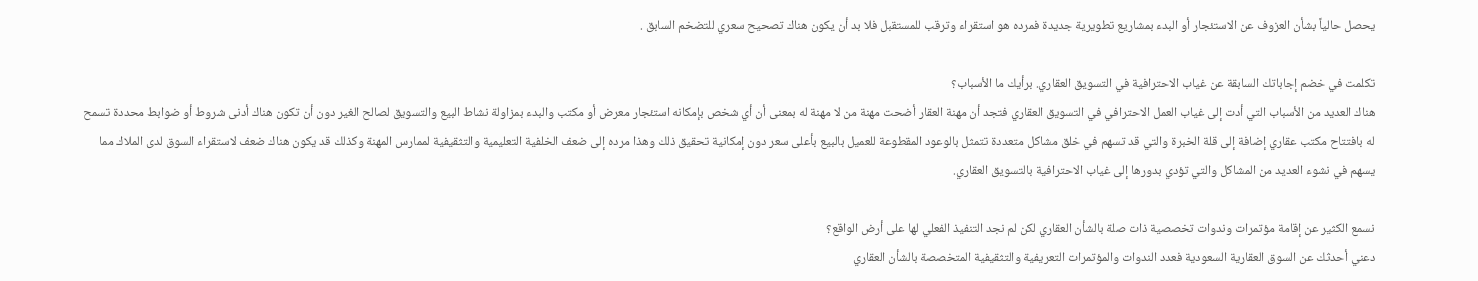يحصل حالياً بشأن العزوف عن الاستئجار أو البدء بمشاريع تطويرية جديدة فمرده هو استقراء وترقب للمستقبل فلا بد أن يكون هناك تصحيح سعري للتضخم السابق .

تكلمت في خضم إجاباتك السابقة عن غياب الاحترافية في التسويق العقاري. برأيك ما الأسباب؟
هناك العديد من الأسباب التي أدت إلى غياب العمل الاحترافي في التسويق العقاري فتجد أن مهنة العقار أضحت مهنة من لا مهنة له بمعنى أن أي شخص بإمكانه استئجار معرض أو مكتب والبدء بمزاولة نشاط البيع والتسويق لصالح الغير دون أن تكون هناك أدنى شروط أو ضوابط محددة تسمح له بافتتاح مكتب عقاري إضافة إلى قلة الخبرة والتي قد تسهم في خلق مشاكل متعددة تتمثل بالوعود المقطوعة للعميل بالبيع بأعلى سعر دون إمكانية تحقيق ذلك وهذا مرده إلى ضعف الخلفية التعليمية والتثقيفية لممارس المهنة وكذلك قد يكون هناك ضعف لاستقراء السوق لدى الملاك مما يسهم في نشوء العديد من المشاكل والتي تؤدي بدورها إلى غياب الاحترافية بالتسويق العقاري.

نسمع الكثير عن إقامة مؤتمرات وندوات تخصصية ذات صلة بالشأن العقاري لكن لم نجد التنفيذ الفعلي لها على أرض الواقع؟
دعني أحدثك عن السوق العقارية السعودية فعدد الندوات والمؤتمرات التعريفية والتثقيفية المتخصصة بالشأن العقاري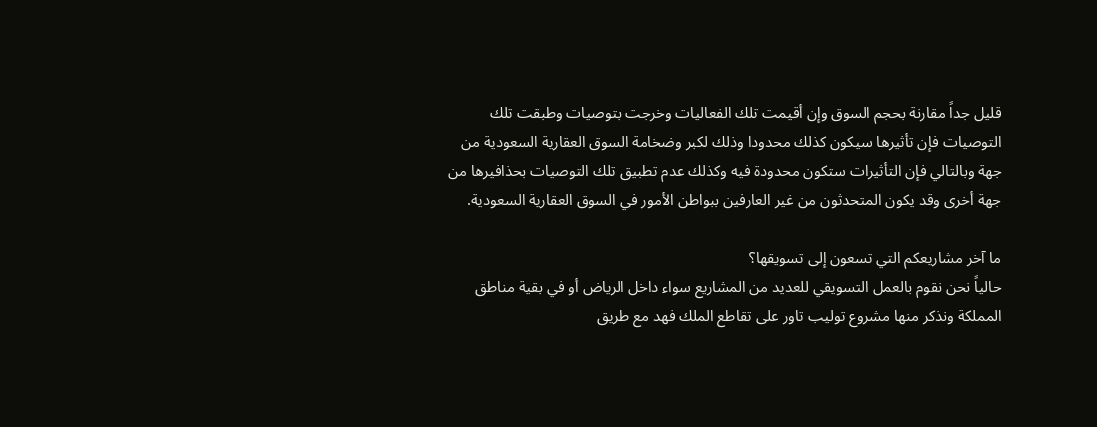قليل جداً مقارنة بحجم السوق وإن أقيمت تلك الفعاليات وخرجت بتوصيات وطبقت تلك التوصيات فإن تأثيرها سيكون كذلك محدودا وذلك لكبر وضخامة السوق العقارية السعودية من جهة وبالتالي فإن التأثيرات ستكون محدودة فيه وكذلك عدم تطبيق تلك التوصيات بحذافيرها من جهة أخرى وقد يكون المتحدثون من غير العارفين ببواطن الأمور في السوق العقارية السعودية.

ما آخر مشاريعكم التي تسعون إلى تسويقها؟
حالياً نحن نقوم بالعمل التسويقي للعديد من المشاريع سواء داخل الرياض أو في بقية مناطق المملكة ونذكر منها مشروع توليب تاور على تقاطع الملك فهد مع طريق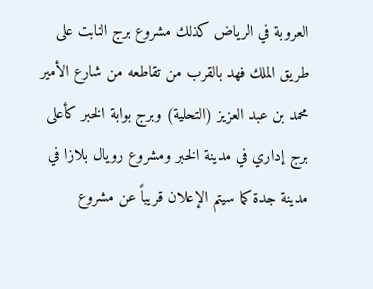العروبة في الرياض كذلك مشروع برج النابت على طريق الملك فهد بالقرب من تقاطعه من شارع الأمير محمد بن عبد العزيز (التحلية) وبرج بوابة الخبر كأعلى برج إداري في مدينة الخبر ومشروع رويال بلازا في مدينة جدة كما سيتم الإعلان قريباً عن مشروع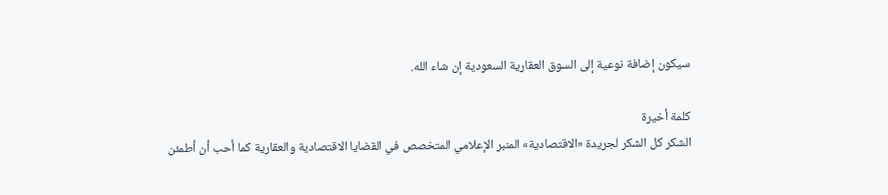سيكون إضافة نوعية إلى السوق العقارية السعودية إن شاء الله.

كلمة أخيرة
الشكر كل الشكر لجريدة «الاقتصادية» المنبر الإعلامي المتخصص في القضايا الاقتصادية والعقارية كما أحب أن أطمئن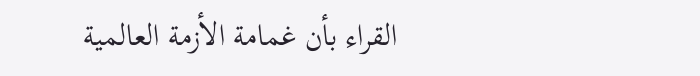القراء بأن غمامة الأزمة العالمية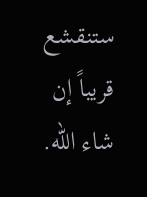ستنقشع قريباً إن شاء الله.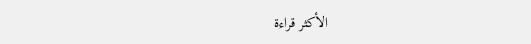الأكثر قراءة